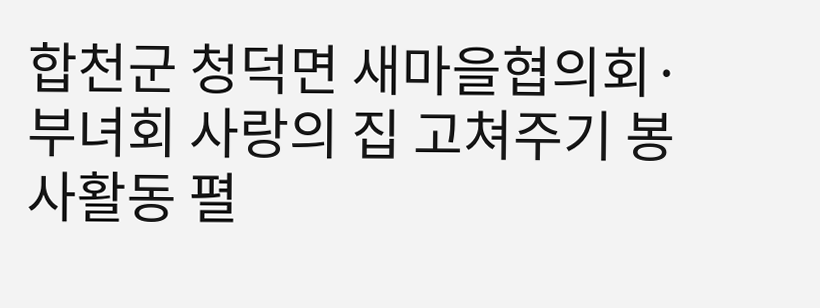합천군 청덕면 새마을협의회·부녀회 사랑의 집 고쳐주기 봉사활동 펼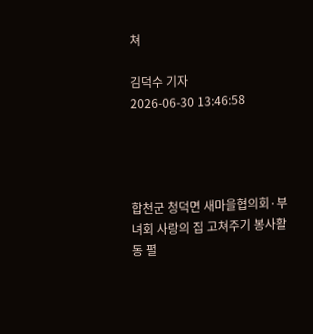쳐

김덕수 기자
2026-06-30 13:46:58




합천군 청덕면 새마을협의회·부녀회 사랑의 집 고쳐주기 봉사활동 펼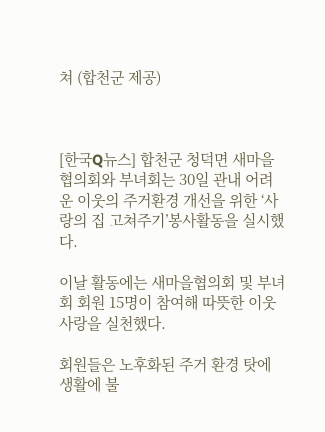쳐 (합천군 제공)



[한국Q뉴스] 합천군 청덕면 새마을협의회와 부녀회는 30일 관내 어려운 이웃의 주거환경 개선을 위한 ‘사랑의 집 고쳐주기’봉사활동을 실시했다.

이날 활동에는 새마을협의회 및 부녀회 회원 15명이 참여해 따뜻한 이웃사랑을 실천했다.

회원들은 노후화된 주거 환경 탓에 생활에 불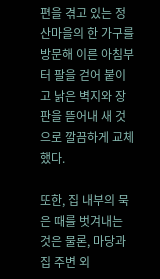편을 겪고 있는 정산마을의 한 가구를 방문해 이른 아침부터 팔을 걷어 붙이고 낡은 벽지와 장판을 뜯어내 새 것으로 깔끔하게 교체했다.

또한, 집 내부의 묵은 때를 벗겨내는 것은 물론, 마당과 집 주변 외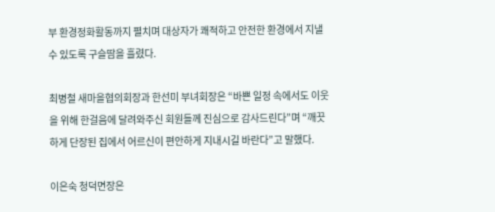부 환경정화활동까지 펼치며 대상자가 쾌적하고 안전한 환경에서 지낼 수 있도록 구슬땀을 흘렸다.

최병철 새마을협의회장과 한선미 부녀회장은 “바쁜 일정 속에서도 이웃을 위해 한걸음에 달려와주신 회원들께 진심으로 감사드린다”며 “깨끗하게 단장된 집에서 어르신이 편안하게 지내시길 바란다”고 말했다.

이은숙 청덕면장은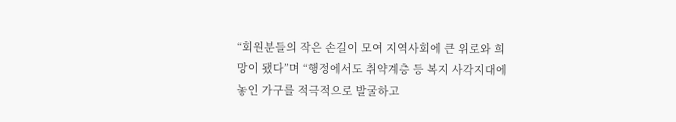“회원분들의 작은 손길이 모여 지역사회에 큰 위로와 희망이 됐다”며 “행정에서도 취약계층 등 복지 사각지대에 놓인 가구를 적극적으로 발굴하고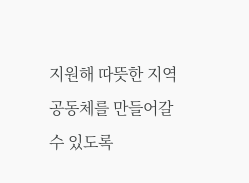지원해 따뜻한 지역 공동체를 만들어갈 수 있도록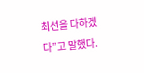최선을 다하겠다”고 말했다.